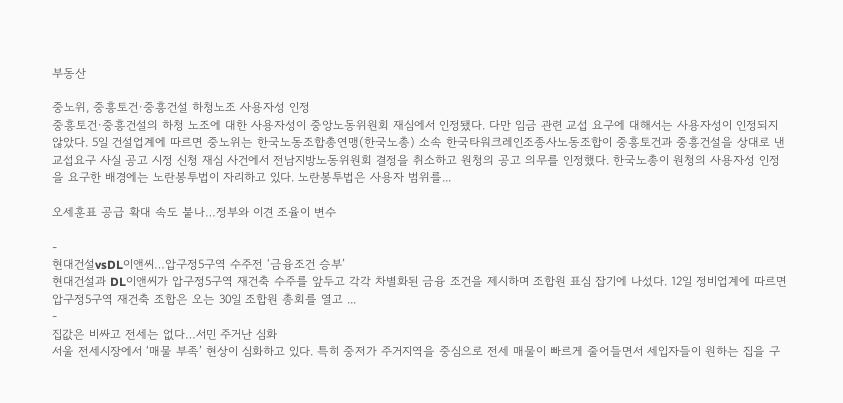부동산

중노위, 중흥토건·중흥건설 하청노조 사용자성 인정
중흥토건·중흥건설의 하청 노조에 대한 사용자성이 중앙노동위원회 재심에서 인정됐다. 다만 임금 관련 교섭 요구에 대해서는 사용자성이 인정되지 않았다. 5일 건설업계에 따르면 중노위는 한국노동조합총연맹(한국노총) 소속 한국타워크레인조종사노동조합이 중흥토건과 중흥건설을 상대로 낸 교섭요구 사실 공고 시정 신청 재심 사건에서 전남지방노동위원회 결정을 취소하고 원청의 공고 의무를 인정했다. 한국노총이 원청의 사용자성 인정을 요구한 배경에는 노란봉투법이 자리하고 있다. 노란봉투법은 사용자 범위를...

오세훈표 공급 확대 속도 붙나…정부와 이견 조율이 변수

-
현대건설vsDL이앤씨…압구정5구역 수주전 ‘금융조건 승부’
현대건설과 DL이앤씨가 압구정5구역 재건축 수주를 앞두고 각각 차별화된 금융 조건을 제시하며 조합원 표심 잡기에 나섰다. 12일 정비업계에 따르면 압구정5구역 재건축 조합은 오는 30일 조합원 총회를 열고 ...
-
집값은 비싸고 전세는 없다…서민 주거난 심화
서울 전세시장에서 ‘매물 부족’ 현상이 심화하고 있다. 특히 중저가 주거지역을 중심으로 전세 매물이 빠르게 줄어들면서 세입자들이 원하는 집을 구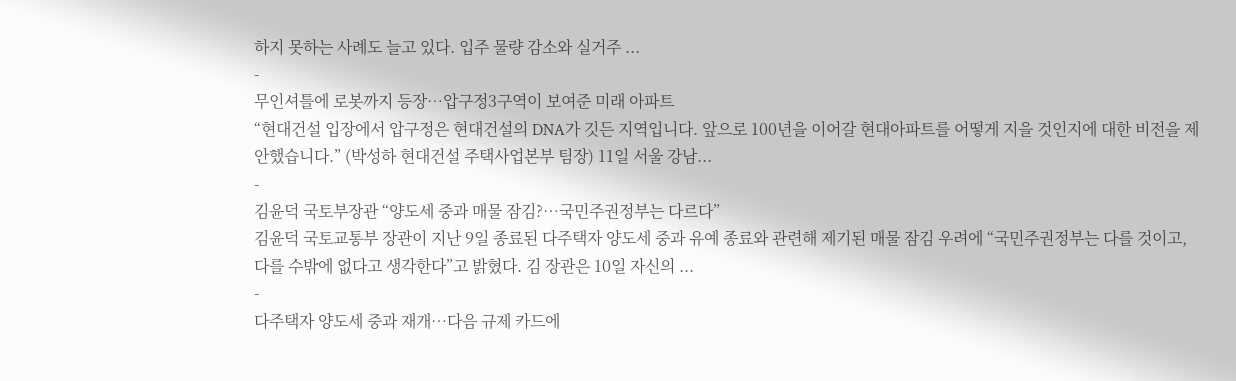하지 못하는 사례도 늘고 있다. 입주 물량 감소와 실거주 ...
-
무인셔틀에 로봇까지 등장…압구정3구역이 보여준 미래 아파트
“현대건설 입장에서 압구정은 현대건설의 DNA가 깃든 지역입니다. 앞으로 100년을 이어갈 현대아파트를 어떻게 지을 것인지에 대한 비전을 제안했습니다.” (박성하 현대건설 주택사업본부 팀장) 11일 서울 강남...
-
김윤덕 국토부장관 “양도세 중과 매물 잠김?…국민주권정부는 다르다”
김윤덕 국토교통부 장관이 지난 9일 종료된 다주택자 양도세 중과 유예 종료와 관련해 제기된 매물 잠김 우려에 “국민주권정부는 다를 것이고, 다를 수밖에 없다고 생각한다”고 밝혔다. 김 장관은 10일 자신의 ...
-
다주택자 양도세 중과 재개…다음 규제 카드에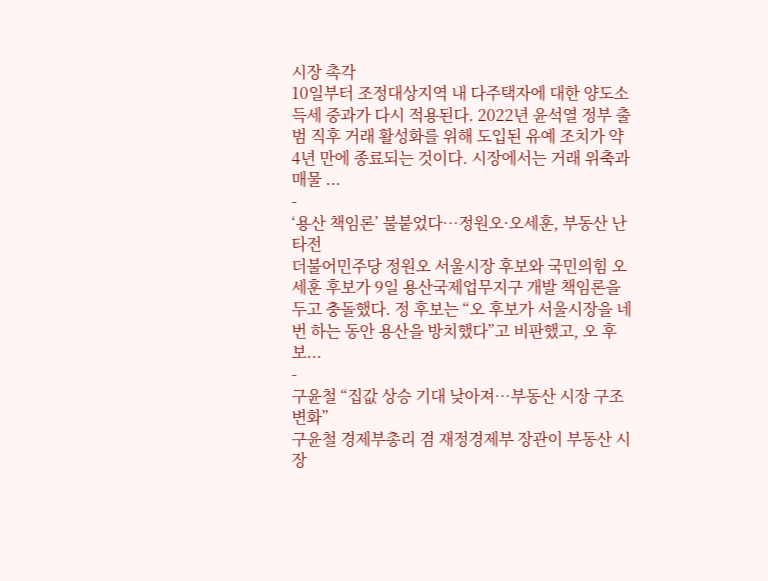시장 촉각
10일부터 조정대상지역 내 다주택자에 대한 양도소득세 중과가 다시 적용된다. 2022년 윤석열 정부 출범 직후 거래 활성화를 위해 도입된 유예 조치가 약 4년 만에 종료되는 것이다. 시장에서는 거래 위축과 매물 ...
-
‘용산 책임론’ 불붙었다…정원오·오세훈, 부동산 난타전
더불어민주당 정원오 서울시장 후보와 국민의힘 오세훈 후보가 9일 용산국제업무지구 개발 책임론을 두고 충돌했다. 정 후보는 “오 후보가 서울시장을 네 번 하는 동안 용산을 방치했다”고 비판했고, 오 후보...
-
구윤철 “집값 상승 기대 낮아져…부동산 시장 구조 변화”
구윤철 경제부총리 겸 재정경제부 장관이 부동산 시장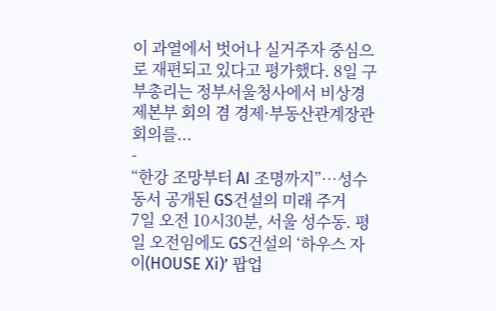이 과열에서 벗어나 실거주자 중심으로 재편되고 있다고 평가했다. 8일 구 부총리는 정부서울청사에서 비상경제본부 회의 겸 경제·부동산관계장관회의를...
-
“한강 조망부터 AI 조명까지”…성수동서 공개된 GS건설의 미래 주거
7일 오전 10시30분, 서울 성수동. 평일 오전임에도 GS건설의 ‘하우스 자이(HOUSE Xi)’ 팝업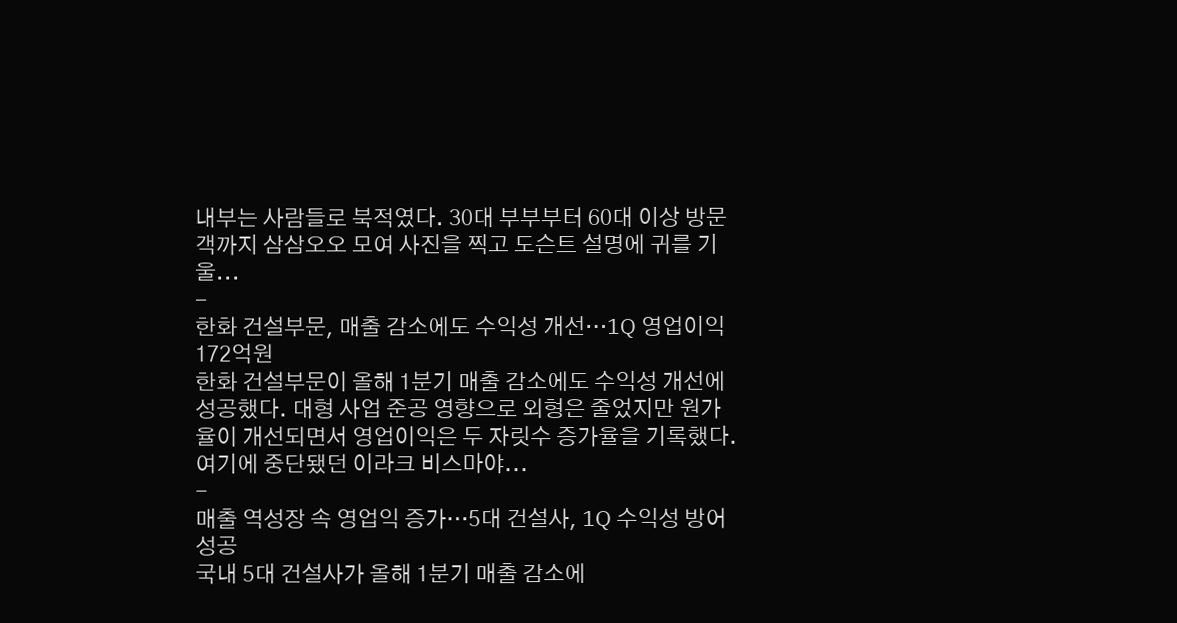내부는 사람들로 북적였다. 30대 부부부터 60대 이상 방문객까지 삼삼오오 모여 사진을 찍고 도슨트 설명에 귀를 기울...
-
한화 건설부문, 매출 감소에도 수익성 개선…1Q 영업이익 172억원
한화 건설부문이 올해 1분기 매출 감소에도 수익성 개선에 성공했다. 대형 사업 준공 영향으로 외형은 줄었지만 원가율이 개선되면서 영업이익은 두 자릿수 증가율을 기록했다. 여기에 중단됐던 이라크 비스마야...
-
매출 역성장 속 영업익 증가…5대 건설사, 1Q 수익성 방어 성공
국내 5대 건설사가 올해 1분기 매출 감소에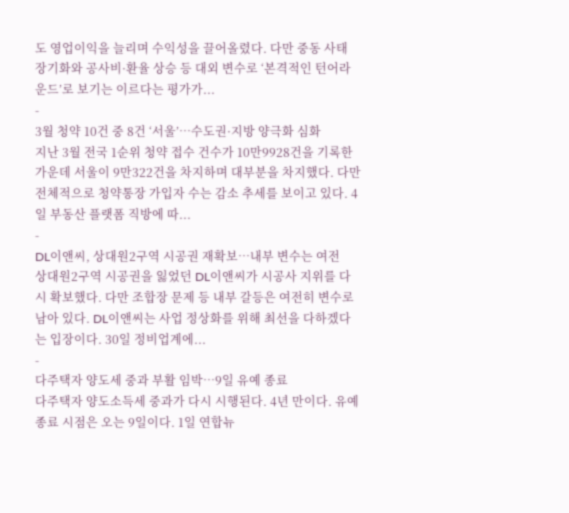도 영업이익을 늘리며 수익성을 끌어올렸다. 다만 중동 사태 장기화와 공사비·환율 상승 등 대외 변수로 ‘본격적인 턴어라운드’로 보기는 이르다는 평가가...
-
3월 청약 10건 중 8건 ‘서울’…수도권·지방 양극화 심화
지난 3월 전국 1순위 청약 접수 건수가 10만9928건을 기록한 가운데 서울이 9만322건을 차지하며 대부분을 차지했다. 다만 전체적으로 청약통장 가입자 수는 감소 추세를 보이고 있다. 4일 부동산 플랫폼 직방에 따...
-
DL이앤씨, 상대원2구역 시공권 재확보…내부 변수는 여전
상대원2구역 시공권을 잃었던 DL이앤씨가 시공사 지위를 다시 확보했다. 다만 조합장 문제 등 내부 갈등은 여전히 변수로 남아 있다. DL이앤씨는 사업 정상화를 위해 최선을 다하겠다는 입장이다. 30일 정비업계에...
-
다주택자 양도세 중과 부활 임박…9일 유예 종료
다주택자 양도소득세 중과가 다시 시행된다. 4년 만이다. 유예 종료 시점은 오는 9일이다. 1일 연합뉴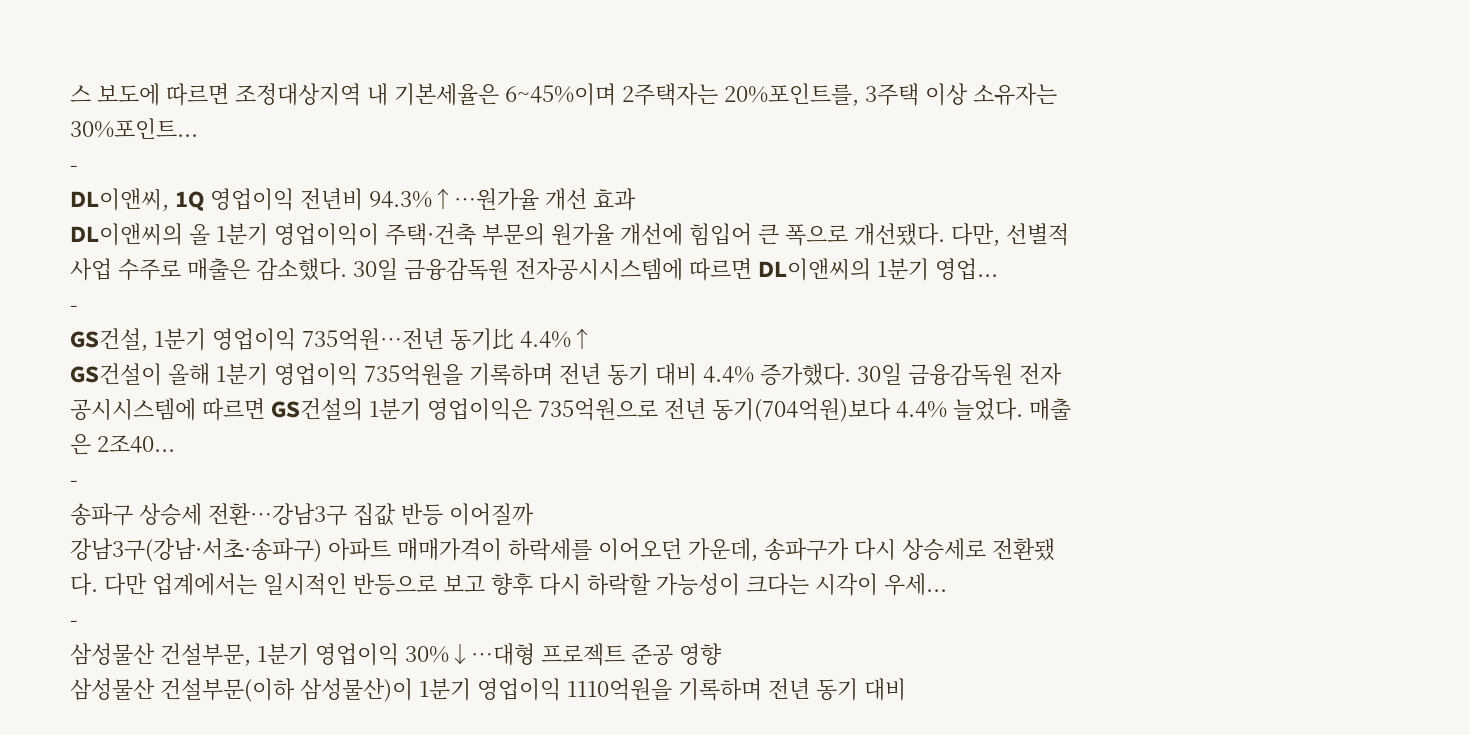스 보도에 따르면 조정대상지역 내 기본세율은 6~45%이며 2주택자는 20%포인트를, 3주택 이상 소유자는 30%포인트...
-
DL이앤씨, 1Q 영업이익 전년비 94.3%↑…원가율 개선 효과
DL이앤씨의 올 1분기 영업이익이 주택·건축 부문의 원가율 개선에 힘입어 큰 폭으로 개선됐다. 다만, 선별적 사업 수주로 매출은 감소했다. 30일 금융감독원 전자공시시스템에 따르면 DL이앤씨의 1분기 영업...
-
GS건설, 1분기 영업이익 735억원…전년 동기比 4.4%↑
GS건설이 올해 1분기 영업이익 735억원을 기록하며 전년 동기 대비 4.4% 증가했다. 30일 금융감독원 전자공시시스템에 따르면 GS건설의 1분기 영업이익은 735억원으로 전년 동기(704억원)보다 4.4% 늘었다. 매출은 2조40...
-
송파구 상승세 전환…강남3구 집값 반등 이어질까
강남3구(강남·서초·송파구) 아파트 매매가격이 하락세를 이어오던 가운데, 송파구가 다시 상승세로 전환됐다. 다만 업계에서는 일시적인 반등으로 보고 향후 다시 하락할 가능성이 크다는 시각이 우세...
-
삼성물산 건설부문, 1분기 영업이익 30%↓…대형 프로젝트 준공 영향
삼성물산 건설부문(이하 삼성물산)이 1분기 영업이익 1110억원을 기록하며 전년 동기 대비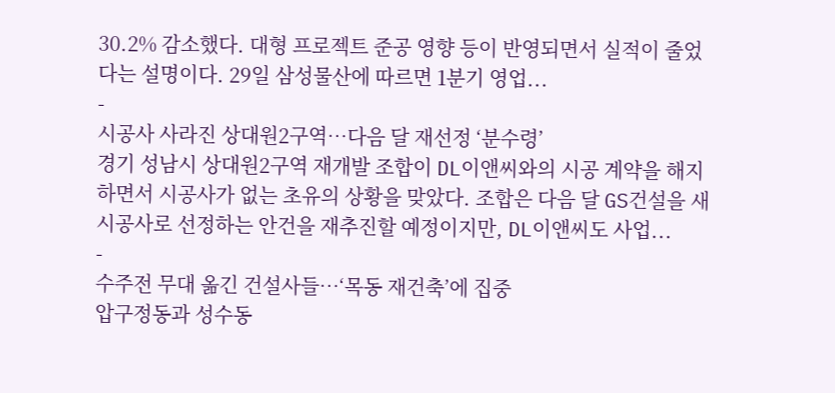30.2% 감소했다. 대형 프로젝트 준공 영향 등이 반영되면서 실적이 줄었다는 설명이다. 29일 삼성물산에 따르면 1분기 영업...
-
시공사 사라진 상대원2구역…다음 달 재선정 ‘분수령’
경기 성남시 상대원2구역 재개발 조합이 DL이앤씨와의 시공 계약을 해지하면서 시공사가 없는 초유의 상황을 맞았다. 조합은 다음 달 GS건설을 새 시공사로 선정하는 안건을 재추진할 예정이지만, DL이앤씨도 사업...
-
수주전 무대 옮긴 건설사들…‘목동 재건축’에 집중
압구정동과 성수동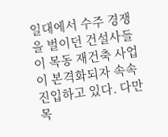일대에서 수주 경쟁을 벌이던 건설사들이 목동 재건축 사업이 본격화되자 속속 진입하고 있다. 다만 목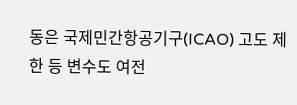동은 국제민간항공기구(ICAO) 고도 제한 등 변수도 여전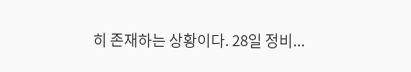히 존재하는 상황이다. 28일 정비...